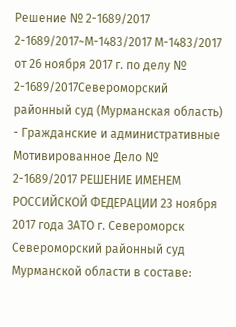Решение № 2-1689/2017 2-1689/2017~М-1483/2017 М-1483/2017 от 26 ноября 2017 г. по делу № 2-1689/2017Североморский районный суд (Мурманская область) - Гражданские и административные Мотивированное Дело № 2-1689/2017 РЕШЕНИЕ ИМЕНЕМ РОССИЙСКОЙ ФЕДЕРАЦИИ 23 ноября 2017 года ЗАТО г. Североморск Североморский районный суд Мурманской области в составе: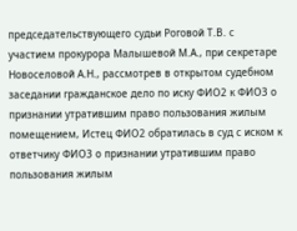председательствующего судьи Роговой Т.В. с участием прокурора Малышевой М.А., при секретаре Новоселовой А.Н., рассмотрев в открытом судебном заседании гражданское дело по иску ФИО2 к ФИО3 о признании утратившим право пользования жилым помещением, Истец ФИО2 обратилась в суд с иском к ответчику ФИО3 о признании утратившим право пользования жилым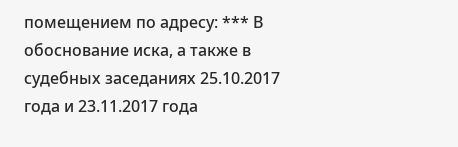помещением по адресу: *** В обоснование иска, а также в судебных заседаниях 25.10.2017 года и 23.11.2017 года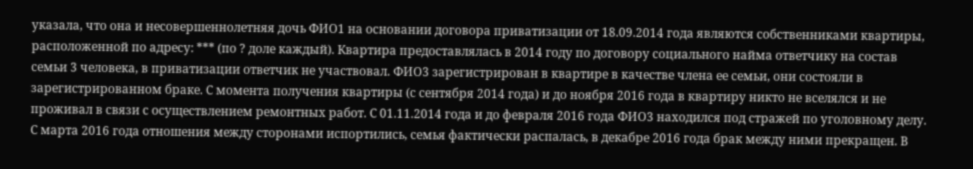указала, что она и несовершеннолетняя дочь ФИО1 на основании договора приватизации от 18.09.2014 года являются собственниками квартиры, расположенной по адресу: *** (по ? доле каждый). Квартира предоставлялась в 2014 году по договору социального найма ответчику на состав семьи 3 человека, в приватизации ответчик не участвовал. ФИО3 зарегистрирован в квартире в качестве члена ее семьи, они состояли в зарегистрированном браке. С момента получения квартиры (с сентября 2014 года) и до ноября 2016 года в квартиру никто не вселялся и не проживал в связи с осуществлением ремонтных работ. С 01.11.2014 года и до февраля 2016 года ФИО3 находился под стражей по уголовному делу. С марта 2016 года отношения между сторонами испортились, семья фактически распалась, в декабре 2016 года брак между ними прекращен. В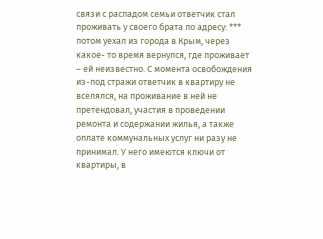связи с распадом семьи ответчик стал проживать у своего брата по адресу: *** потом уехал из города в Крым, через какое- то время вернулся, где проживает – ей неизвестно. С момента освобождения из-под стражи ответчик в квартиру не вселялся, на проживание в ней не претендовал, участия в проведении ремонта и содержании жилья, а также оплате коммунальных услуг ни разу не принимал. У него имеются ключи от квартиры, в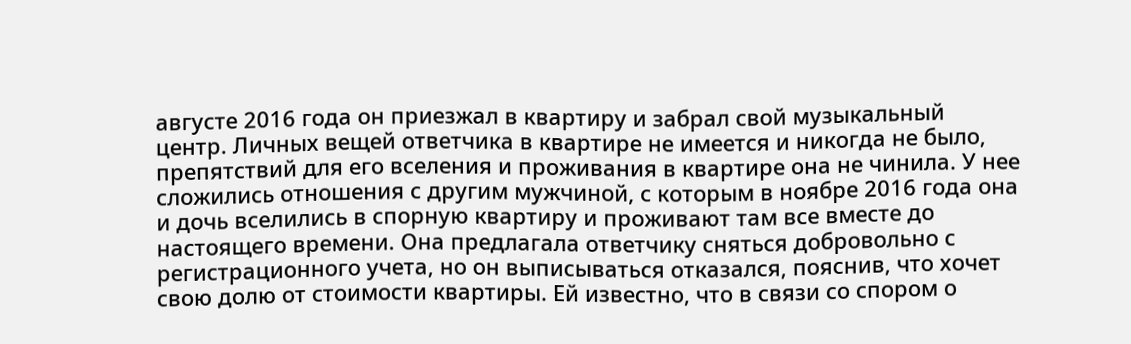августе 2016 года он приезжал в квартиру и забрал свой музыкальный центр. Личных вещей ответчика в квартире не имеется и никогда не было, препятствий для его вселения и проживания в квартире она не чинила. У нее сложились отношения с другим мужчиной, с которым в ноябре 2016 года она и дочь вселились в спорную квартиру и проживают там все вместе до настоящего времени. Она предлагала ответчику сняться добровольно с регистрационного учета, но он выписываться отказался, пояснив, что хочет свою долю от стоимости квартиры. Ей известно, что в связи со спором о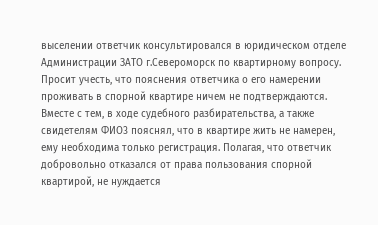выселении ответчик консультировался в юридическом отделе Администрации ЗАТО г.Североморск по квартирному вопросу. Просит учесть, что пояснения ответчика о его намерении проживать в спорной квартире ничем не подтверждаются. Вместе с тем, в ходе судебного разбирательства, а также свидетелям ФИО3 пояснял, что в квартире жить не намерен, ему необходима только регистрация. Полагая, что ответчик добровольно отказался от права пользования спорной квартирой, не нуждается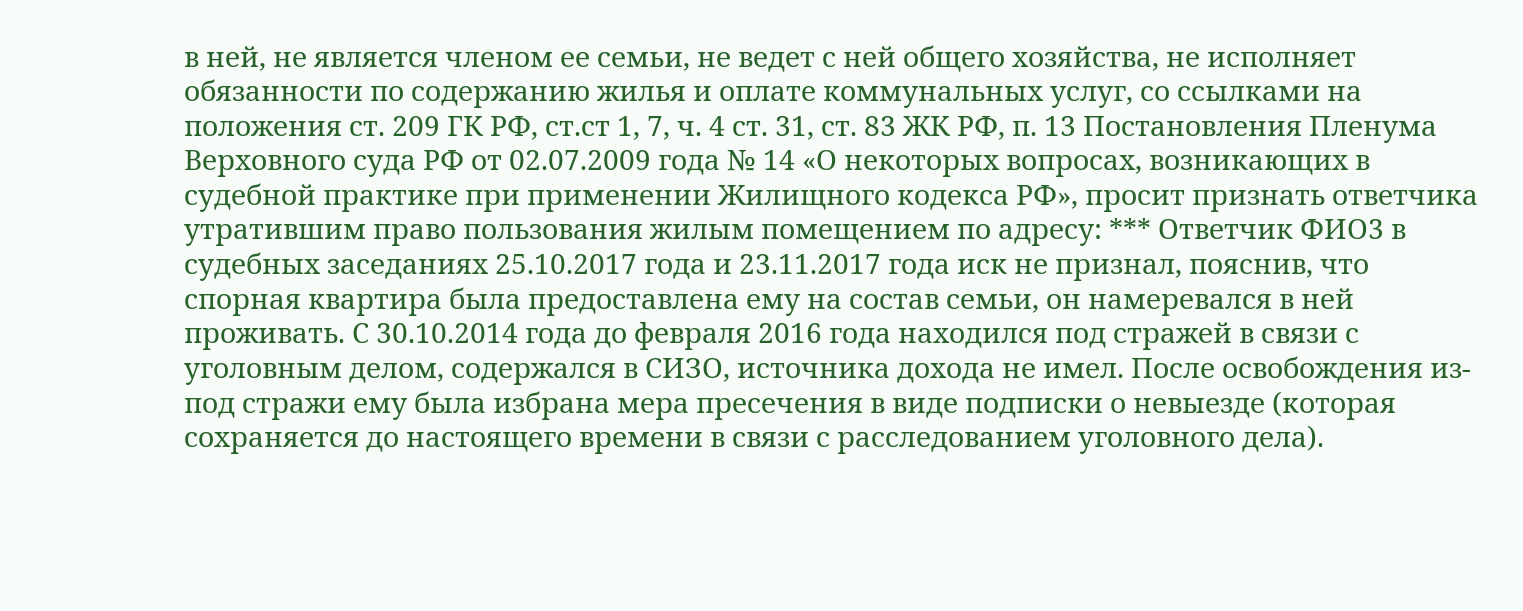в ней, не является членом ее семьи, не ведет с ней общего хозяйства, не исполняет обязанности по содержанию жилья и оплате коммунальных услуг, со ссылками на положения ст. 209 ГК РФ, ст.ст 1, 7, ч. 4 ст. 31, ст. 83 ЖК РФ, п. 13 Постановления Пленума Верховного суда РФ от 02.07.2009 года № 14 «О некоторых вопросах, возникающих в судебной практике при применении Жилищного кодекса РФ», просит признать ответчика утратившим право пользования жилым помещением по адресу: *** Ответчик ФИО3 в судебных заседаниях 25.10.2017 года и 23.11.2017 года иск не признал, пояснив, что спорная квартира была предоставлена ему на состав семьи, он намеревался в ней проживать. С 30.10.2014 года до февраля 2016 года находился под стражей в связи с уголовным делом, содержался в СИЗО, источника дохода не имел. После освобождения из-под стражи ему была избрана мера пресечения в виде подписки о невыезде (которая сохраняется до настоящего времени в связи с расследованием уголовного дела).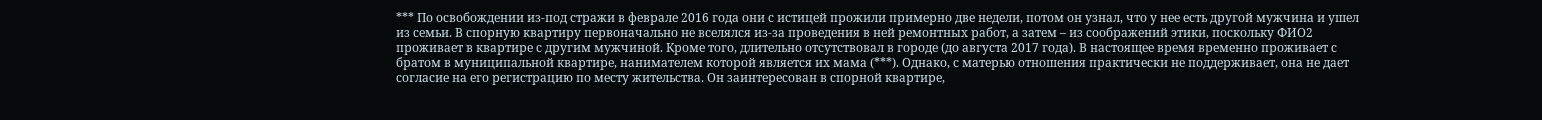*** По освобождении из-под стражи в феврале 2016 года они с истицей прожили примерно две недели, потом он узнал, что у нее есть другой мужчина и ушел из семьи. В спорную квартиру первоначально не вселялся из-за проведения в ней ремонтных работ, а затем – из соображений этики, поскольку ФИО2 проживает в квартире с другим мужчиной. Кроме того, длительно отсутствовал в городе (до августа 2017 года). В настоящее время временно проживает с братом в муниципальной квартире, нанимателем которой является их мама (***). Однако, с матерью отношения практически не поддерживает, она не дает согласие на его регистрацию по месту жительства. Он заинтересован в спорной квартире,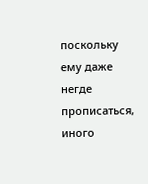поскольку ему даже негде прописаться, иного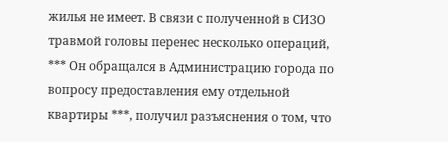жилья не имеет. В связи с полученной в СИЗО травмой головы перенес несколько операций, *** Он обращался в Администрацию города по вопросу предоставления ему отдельной квартиры ***, получил разъяснения о том, что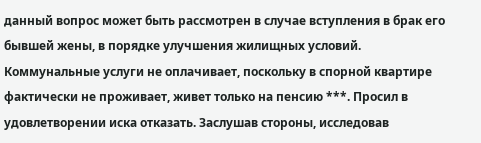данный вопрос может быть рассмотрен в случае вступления в брак его бывшей жены, в порядке улучшения жилищных условий. Коммунальные услуги не оплачивает, поскольку в спорной квартире фактически не проживает, живет только на пенсию ***. Просил в удовлетворении иска отказать. Заслушав стороны, исследовав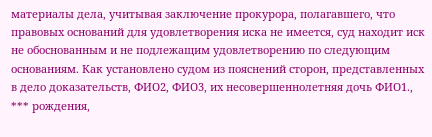материалы дела, учитывая заключение прокурора, полагавшего, что правовых оснований для удовлетворения иска не имеется, суд находит иск не обоснованным и не подлежащим удовлетворению по следующим основаниям. Как установлено судом из пояснений сторон, представленных в дело доказательств, ФИО2, ФИО3, их несовершеннолетняя дочь ФИО1., *** рождения,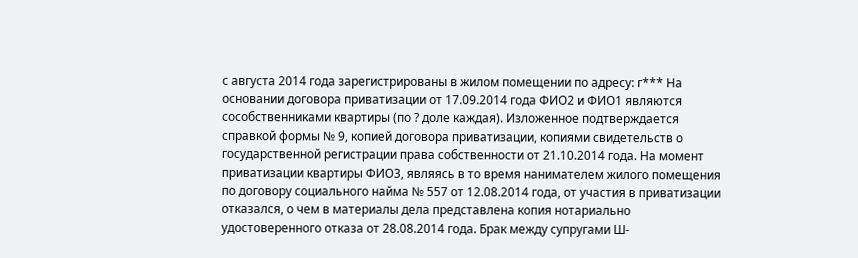с августа 2014 года зарегистрированы в жилом помещении по адресу: г*** На основании договора приватизации от 17.09.2014 года ФИО2 и ФИО1 являются сособственниками квартиры (по ? доле каждая). Изложенное подтверждается справкой формы № 9, копией договора приватизации, копиями свидетельств о государственной регистрации права собственности от 21.10.2014 года. На момент приватизации квартиры ФИО3, являясь в то время нанимателем жилого помещения по договору социального найма № 557 от 12.08.2014 года, от участия в приватизации отказался, о чем в материалы дела представлена копия нотариально удостоверенного отказа от 28.08.2014 года. Брак между супругами Ш-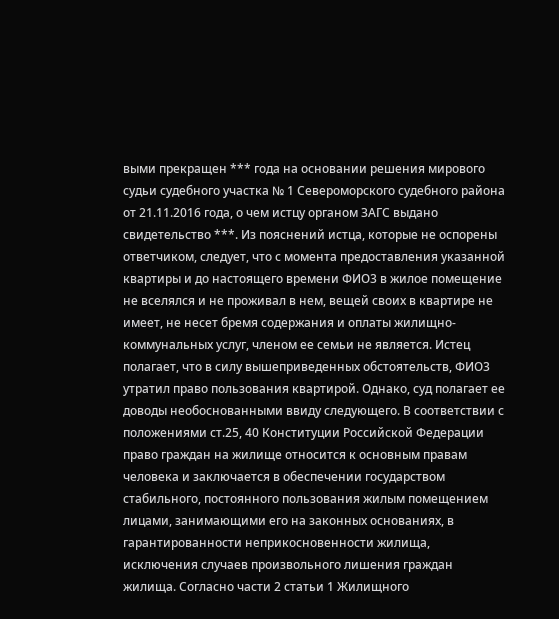выми прекращен *** года на основании решения мирового судьи судебного участка № 1 Североморского судебного района от 21.11.2016 года, о чем истцу органом ЗАГС выдано свидетельство ***. Из пояснений истца, которые не оспорены ответчиком, следует, что с момента предоставления указанной квартиры и до настоящего времени ФИО3 в жилое помещение не вселялся и не проживал в нем, вещей своих в квартире не имеет, не несет бремя содержания и оплаты жилищно-коммунальных услуг, членом ее семьи не является. Истец полагает, что в силу вышеприведенных обстоятельств, ФИО3 утратил право пользования квартирой. Однако, суд полагает ее доводы необоснованными ввиду следующего. В соответствии с положениями ст.25, 40 Конституции Российской Федерации право граждан на жилище относится к основным правам человека и заключается в обеспечении государством стабильного, постоянного пользования жилым помещением лицами, занимающими его на законных основаниях, в гарантированности неприкосновенности жилища, исключения случаев произвольного лишения граждан жилища. Согласно части 2 статьи 1 Жилищного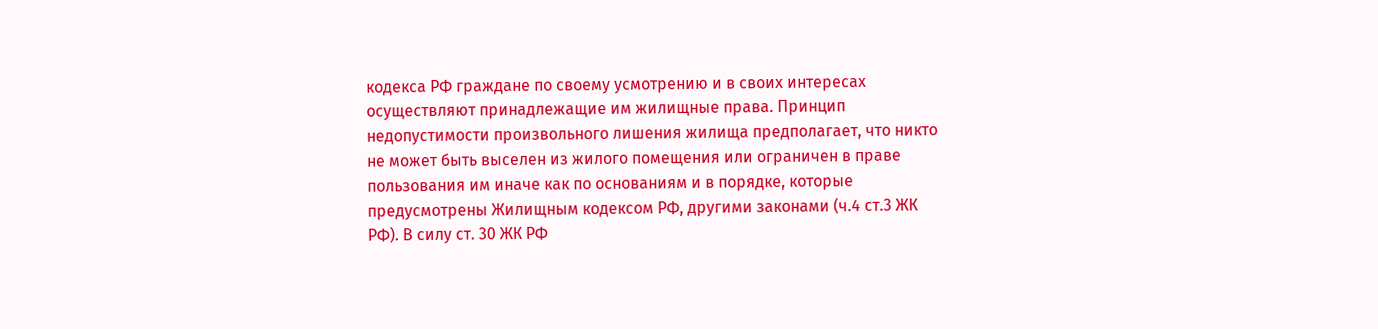кодекса РФ граждане по своему усмотрению и в своих интересах осуществляют принадлежащие им жилищные права. Принцип недопустимости произвольного лишения жилища предполагает, что никто не может быть выселен из жилого помещения или ограничен в праве пользования им иначе как по основаниям и в порядке, которые предусмотрены Жилищным кодексом РФ, другими законами (ч.4 ст.3 ЖК РФ). В силу ст. 30 ЖК РФ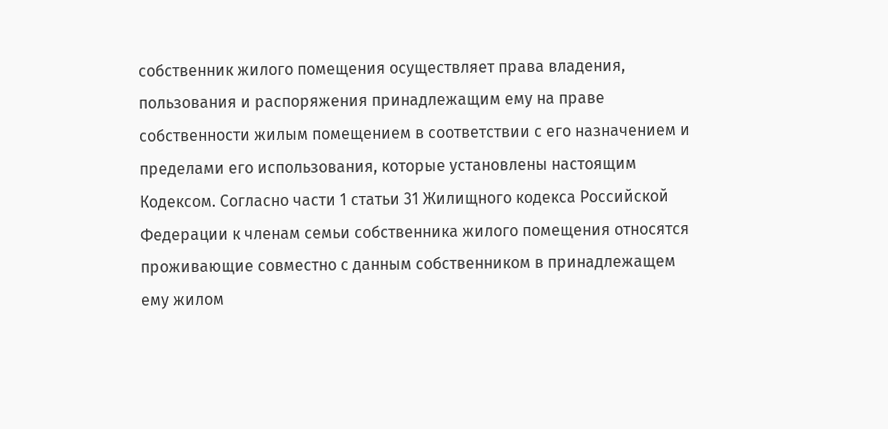собственник жилого помещения осуществляет права владения, пользования и распоряжения принадлежащим ему на праве собственности жилым помещением в соответствии с его назначением и пределами его использования, которые установлены настоящим Кодексом. Согласно части 1 статьи 31 Жилищного кодекса Российской Федерации к членам семьи собственника жилого помещения относятся проживающие совместно с данным собственником в принадлежащем ему жилом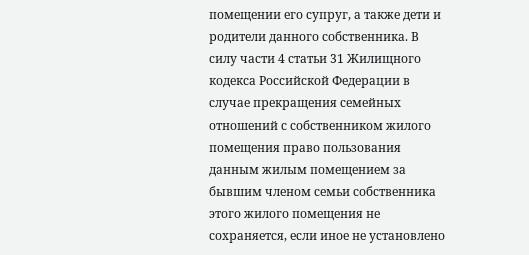помещении его супруг, а также дети и родители данного собственника. В силу части 4 статьи 31 Жилищного кодекса Российской Федерации в случае прекращения семейных отношений с собственником жилого помещения право пользования данным жилым помещением за бывшим членом семьи собственника этого жилого помещения не сохраняется, если иное не установлено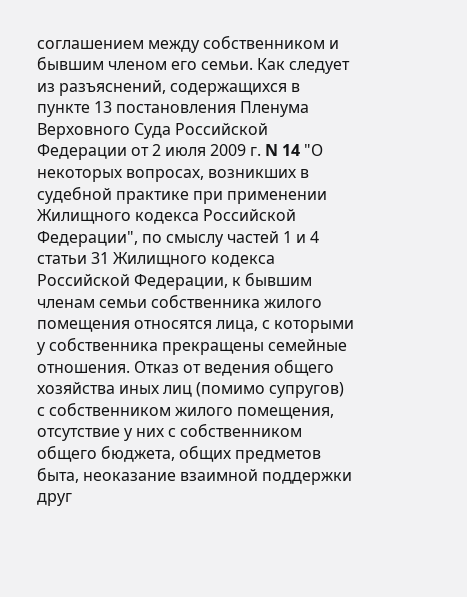соглашением между собственником и бывшим членом его семьи. Как следует из разъяснений, содержащихся в пункте 13 постановления Пленума Верховного Суда Российской Федерации от 2 июля 2009 г. N 14 "О некоторых вопросах, возникших в судебной практике при применении Жилищного кодекса Российской Федерации", по смыслу частей 1 и 4 статьи 31 Жилищного кодекса Российской Федерации, к бывшим членам семьи собственника жилого помещения относятся лица, с которыми у собственника прекращены семейные отношения. Отказ от ведения общего хозяйства иных лиц (помимо супругов) с собственником жилого помещения, отсутствие у них с собственником общего бюджета, общих предметов быта, неоказание взаимной поддержки друг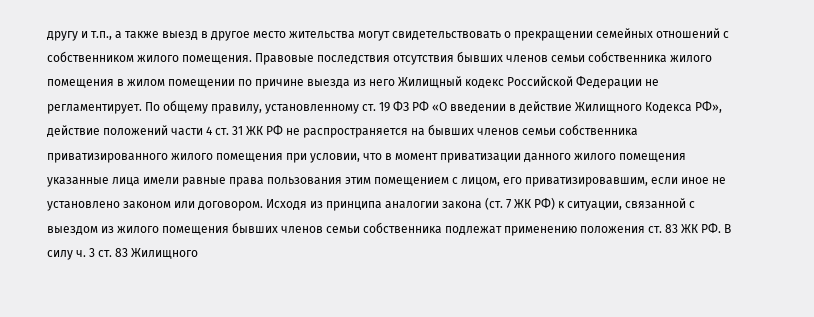другу и т.п., а также выезд в другое место жительства могут свидетельствовать о прекращении семейных отношений с собственником жилого помещения. Правовые последствия отсутствия бывших членов семьи собственника жилого помещения в жилом помещении по причине выезда из него Жилищный кодекс Российской Федерации не регламентирует. По общему правилу, установленному ст. 19 ФЗ РФ «О введении в действие Жилищного Кодекса РФ», действие положений части 4 ст. 31 ЖК РФ не распространяется на бывших членов семьи собственника приватизированного жилого помещения при условии, что в момент приватизации данного жилого помещения указанные лица имели равные права пользования этим помещением с лицом, его приватизировавшим, если иное не установлено законом или договором. Исходя из принципа аналогии закона (ст. 7 ЖК РФ) к ситуации, связанной с выездом из жилого помещения бывших членов семьи собственника подлежат применению положения ст. 83 ЖК РФ. В силу ч. 3 ст. 83 Жилищного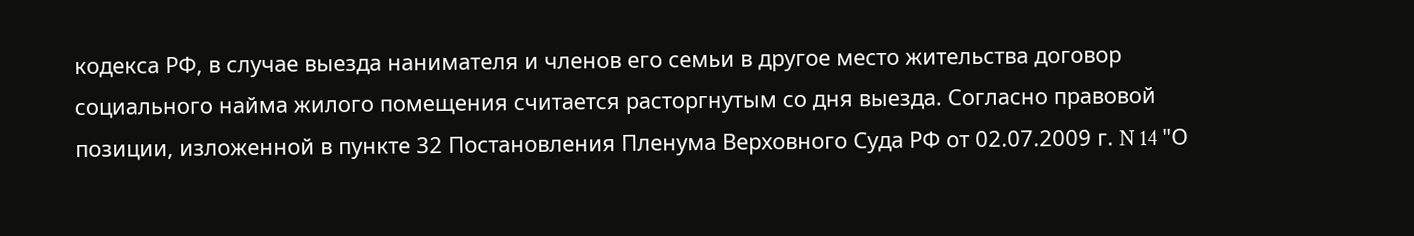кодекса РФ, в случае выезда нанимателя и членов его семьи в другое место жительства договор социального найма жилого помещения считается расторгнутым со дня выезда. Согласно правовой позиции, изложенной в пункте 32 Постановления Пленума Верховного Суда РФ от 02.07.2009 г. N 14 "О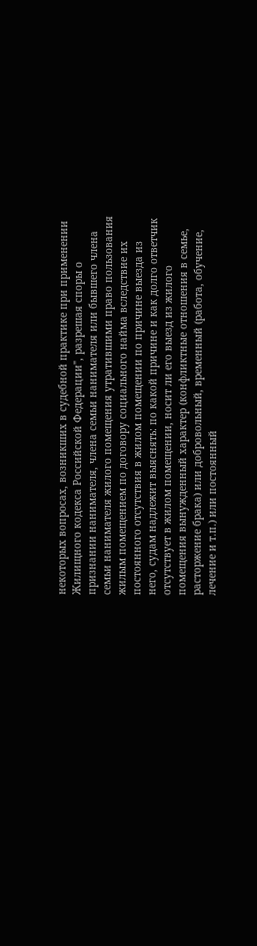некоторых вопросах, возникших в судебной практике при применении Жилищного кодекса Российской Федерации", разрешая споры о признании нанимателя, члена семьи нанимателя или бывшего члена семьи нанимателя жилого помещения утратившими право пользования жилым помещением по договору социального найма вследствие их постоянного отсутствия в жилом помещении по причине выезда из него, судам надлежит выяснять: по какой причине и как долго ответчик отсутствует в жилом помещении, носит ли его выезд из жилого помещения вынужденный характер (конфликтные отношения в семье, расторжение брака) или добровольный, временный (работа, обучение, лечение и т.п.) или постоянный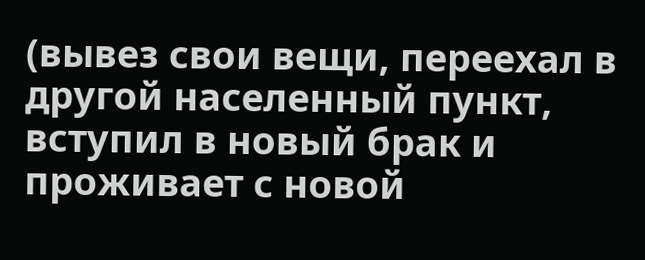(вывез свои вещи, переехал в другой населенный пункт, вступил в новый брак и проживает с новой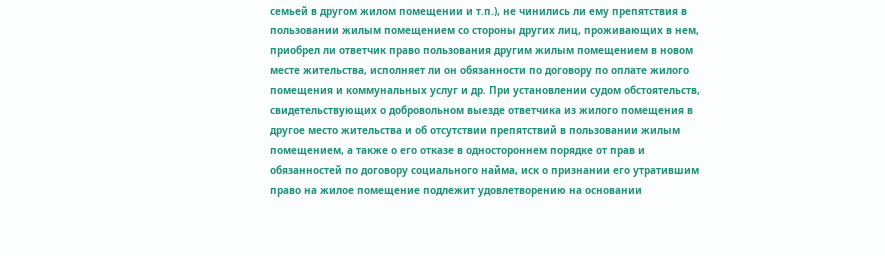семьей в другом жилом помещении и т.п.), не чинились ли ему препятствия в пользовании жилым помещением со стороны других лиц, проживающих в нем, приобрел ли ответчик право пользования другим жилым помещением в новом месте жительства, исполняет ли он обязанности по договору по оплате жилого помещения и коммунальных услуг и др. При установлении судом обстоятельств, свидетельствующих о добровольном выезде ответчика из жилого помещения в другое место жительства и об отсутствии препятствий в пользовании жилым помещением, а также о его отказе в одностороннем порядке от прав и обязанностей по договору социального найма, иск о признании его утратившим право на жилое помещение подлежит удовлетворению на основании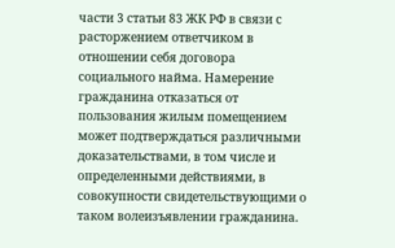части 3 статьи 83 ЖК РФ в связи с расторжением ответчиком в отношении себя договора социального найма. Намерение гражданина отказаться от пользования жилым помещением может подтверждаться различными доказательствами, в том числе и определенными действиями, в совокупности свидетельствующими о таком волеизъявлении гражданина.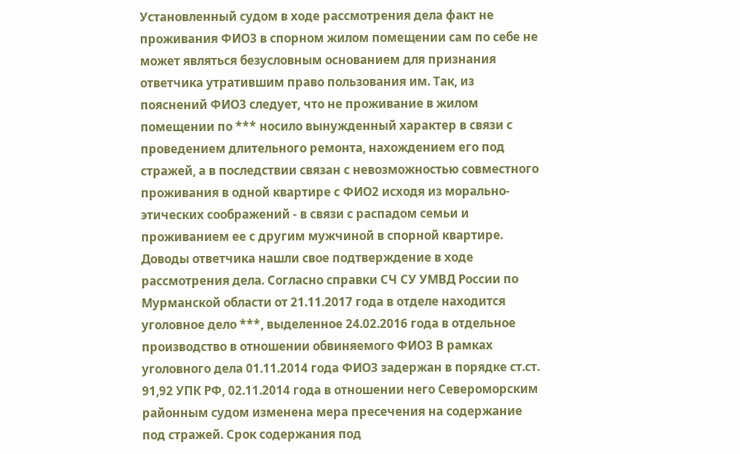Установленный судом в ходе рассмотрения дела факт не проживания ФИО3 в спорном жилом помещении сам по себе не может являться безусловным основанием для признания ответчика утратившим право пользования им. Так, из пояснений ФИО3 следует, что не проживание в жилом помещении по *** носило вынужденный характер в связи с проведением длительного ремонта, нахождением его под стражей, а в последствии связан с невозможностью совместного проживания в одной квартире с ФИО2 исходя из морально-этических соображений - в связи с распадом семьи и проживанием ее с другим мужчиной в спорной квартире. Доводы ответчика нашли свое подтверждение в ходе рассмотрения дела. Согласно справки СЧ СУ УМВД России по Мурманской области от 21.11.2017 года в отделе находится уголовное дело ***, выделенное 24.02.2016 года в отдельное производство в отношении обвиняемого ФИО3 В рамках уголовного дела 01.11.2014 года ФИО3 задержан в порядке ст.ст. 91,92 УПК РФ, 02.11.2014 года в отношении него Североморским районным судом изменена мера пресечения на содержание под стражей. Срок содержания под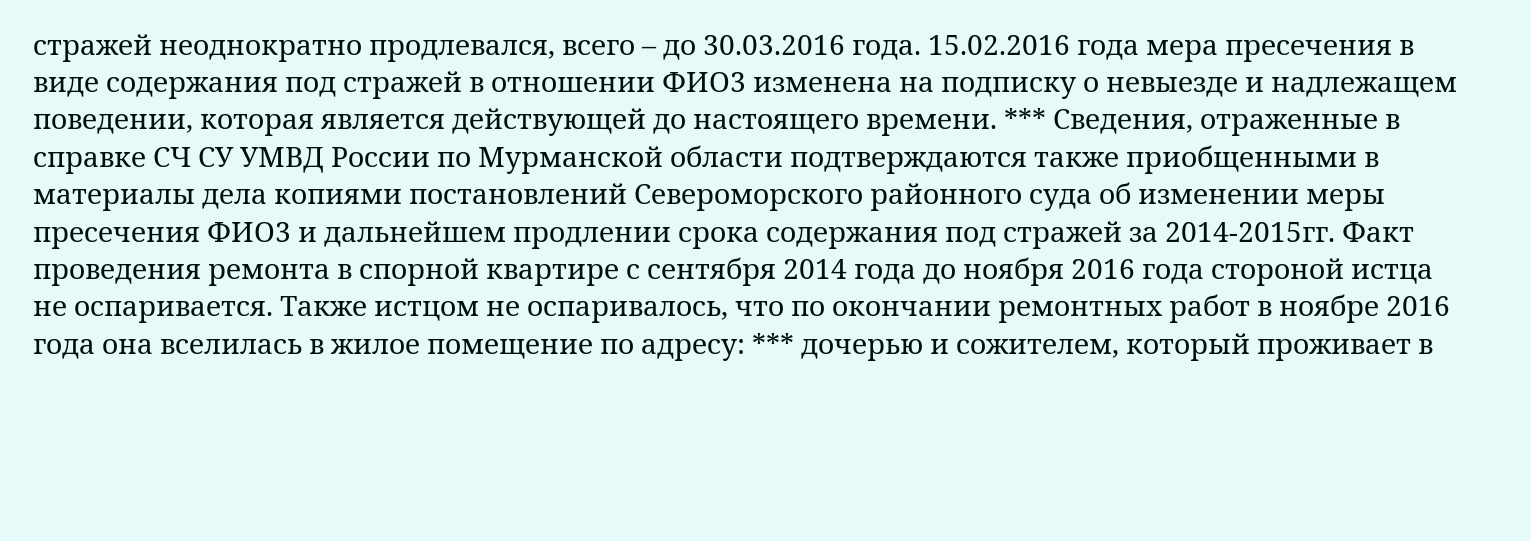стражей неоднократно продлевался, всего – до 30.03.2016 года. 15.02.2016 года мера пресечения в виде содержания под стражей в отношении ФИО3 изменена на подписку о невыезде и надлежащем поведении, которая является действующей до настоящего времени. *** Сведения, отраженные в справке СЧ СУ УМВД России по Мурманской области подтверждаются также приобщенными в материалы дела копиями постановлений Североморского районного суда об изменении меры пресечения ФИО3 и дальнейшем продлении срока содержания под стражей за 2014-2015гг. Факт проведения ремонта в спорной квартире с сентября 2014 года до ноября 2016 года стороной истца не оспаривается. Также истцом не оспаривалось, что по окончании ремонтных работ в ноябре 2016 года она вселилась в жилое помещение по адресу: *** дочерью и сожителем, который проживает в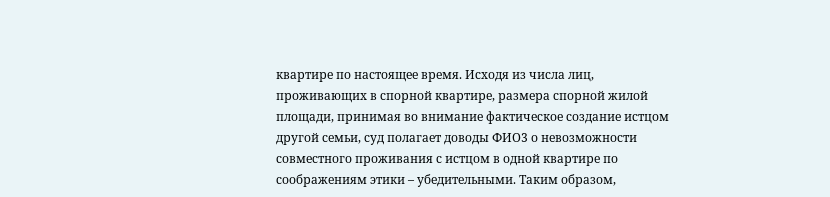квартире по настоящее время. Исходя из числа лиц, проживающих в спорной квартире, размера спорной жилой площади, принимая во внимание фактическое создание истцом другой семьи, суд полагает доводы ФИО3 о невозможности совместного проживания с истцом в одной квартире по соображениям этики – убедительными. Таким образом,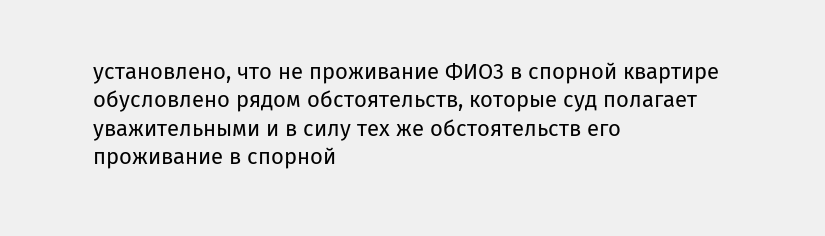установлено, что не проживание ФИО3 в спорной квартире обусловлено рядом обстоятельств, которые суд полагает уважительными и в силу тех же обстоятельств его проживание в спорной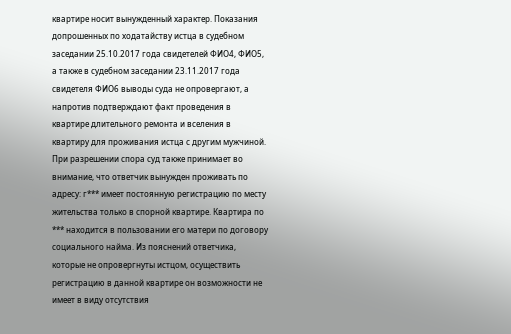квартире носит вынужденный характер. Показания допрошенных по ходатайству истца в судебном заседании 25.10.2017 года свидетелей ФИО4, ФИО5, а также в судебном заседании 23.11.2017 года свидетеля ФИО6 выводы суда не опровергают, а напротив подтверждают факт проведения в квартире длительного ремонта и вселения в квартиру для проживания истца с другим мужчиной. При разрешении спора суд также принимает во внимание, что ответчик вынужден проживать по адресу: г*** имеет постоянную регистрацию по месту жительства только в спорной квартире. Квартира по *** находится в пользовании его матери по договору социального найма. Из пояснений ответчика, которые не опровергнуты истцом, осуществить регистрацию в данной квартире он возможности не имеет в виду отсутствия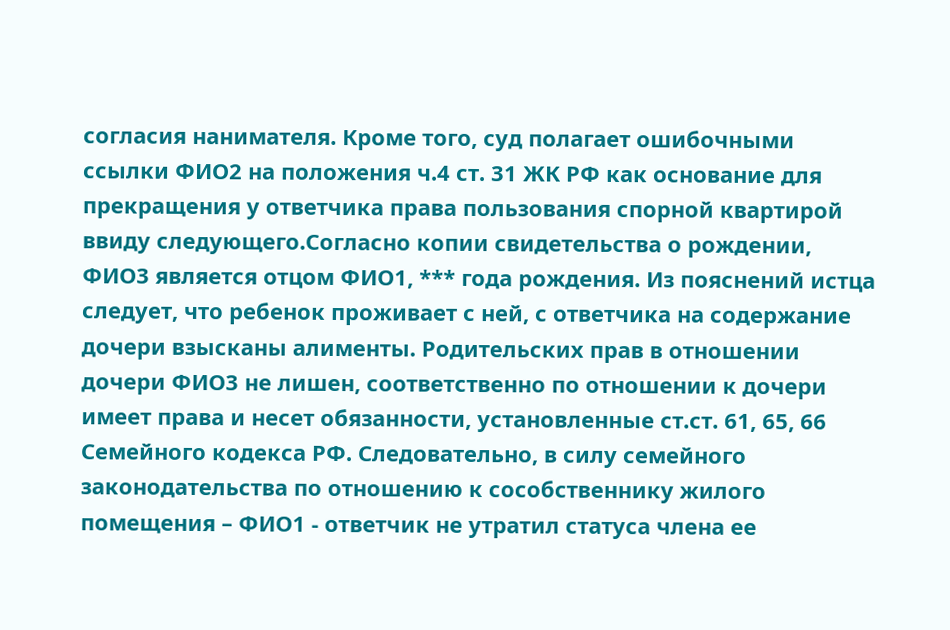согласия нанимателя. Кроме того, суд полагает ошибочными ссылки ФИО2 на положения ч.4 ст. 31 ЖК РФ как основание для прекращения у ответчика права пользования спорной квартирой ввиду следующего.Согласно копии свидетельства о рождении, ФИО3 является отцом ФИО1, *** года рождения. Из пояснений истца следует, что ребенок проживает с ней, с ответчика на содержание дочери взысканы алименты. Родительских прав в отношении дочери ФИО3 не лишен, соответственно по отношении к дочери имеет права и несет обязанности, установленные ст.ст. 61, 65, 66 Семейного кодекса РФ. Следовательно, в силу семейного законодательства по отношению к сособственнику жилого помещения – ФИО1 - ответчик не утратил статуса члена ее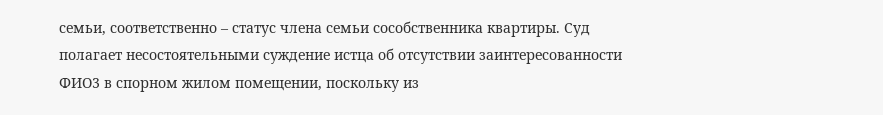семьи, соответственно – статус члена семьи сособственника квартиры. Суд полагает несостоятельными суждение истца об отсутствии заинтересованности ФИО3 в спорном жилом помещении, поскольку из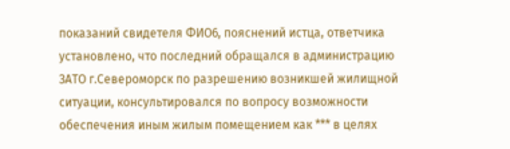показаний свидетеля ФИО6, пояснений истца, ответчика установлено, что последний обращался в администрацию ЗАТО г.Североморск по разрешению возникшей жилищной ситуации, консультировался по вопросу возможности обеспечения иным жилым помещением как *** в целях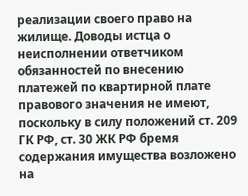реализации своего право на жилище. Доводы истца о неисполнении ответчиком обязанностей по внесению платежей по квартирной плате правового значения не имеют, поскольку в силу положений ст. 209 ГК РФ, ст. 30 ЖК РФ бремя содержания имущества возложено на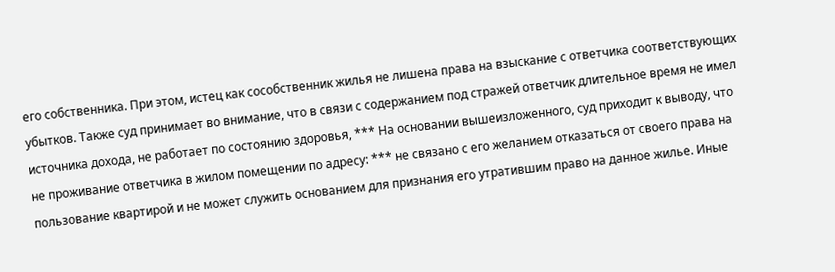его собственника. При этом, истец как сособственник жилья не лишена права на взыскание с ответчика соответствующих убытков. Также суд принимает во внимание, что в связи с содержанием под стражей ответчик длительное время не имел источника дохода, не работает по состоянию здоровья, *** На основании вышеизложенного, суд приходит к выводу, что не проживание ответчика в жилом помещении по адресу: *** не связано с его желанием отказаться от своего права на пользование квартирой и не может служить основанием для признания его утратившим право на данное жилье. Иные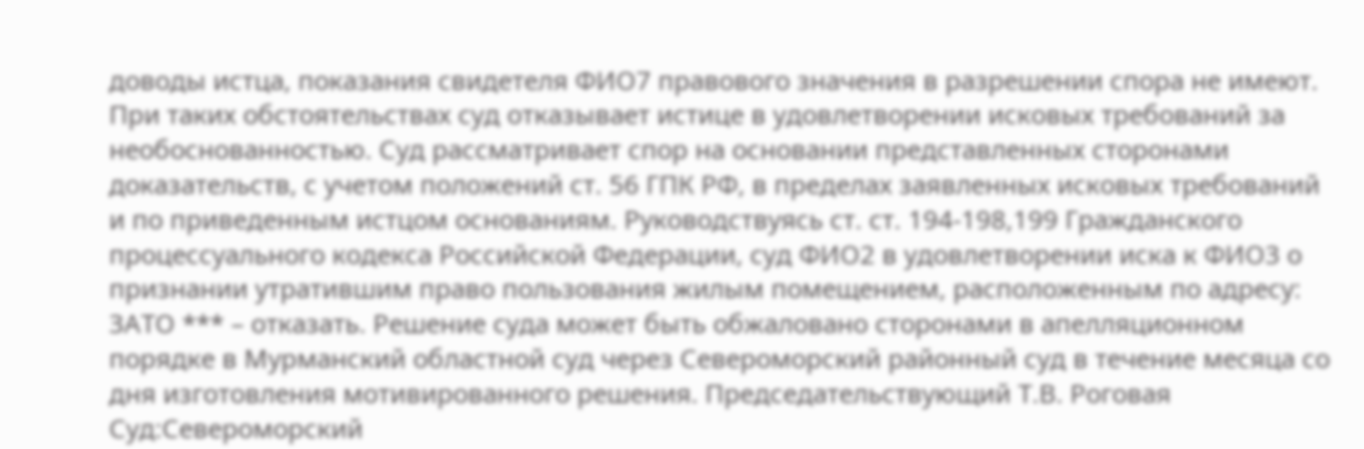доводы истца, показания свидетеля ФИО7 правового значения в разрешении спора не имеют. При таких обстоятельствах суд отказывает истице в удовлетворении исковых требований за необоснованностью. Суд рассматривает спор на основании представленных сторонами доказательств, с учетом положений ст. 56 ГПК РФ, в пределах заявленных исковых требований и по приведенным истцом основаниям. Руководствуясь ст. ст. 194-198,199 Гражданского процессуального кодекса Российской Федерации, суд ФИО2 в удовлетворении иска к ФИО3 о признании утратившим право пользования жилым помещением, расположенным по адресу: ЗАТО *** – отказать. Решение суда может быть обжаловано сторонами в апелляционном порядке в Мурманский областной суд через Североморский районный суд в течение месяца со дня изготовления мотивированного решения. Председательствующий Т.В. Роговая Суд:Североморский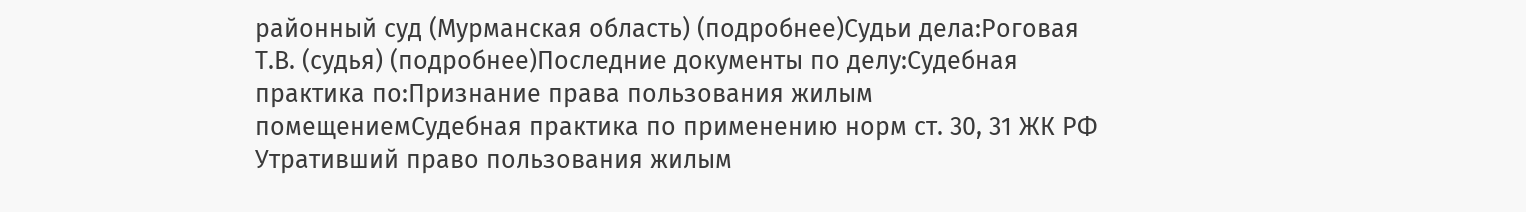районный суд (Мурманская область) (подробнее)Судьи дела:Роговая Т.В. (судья) (подробнее)Последние документы по делу:Судебная практика по:Признание права пользования жилым помещениемСудебная практика по применению норм ст. 30, 31 ЖК РФ
Утративший право пользования жилым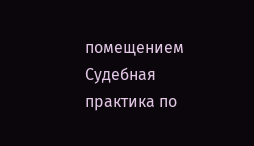помещением Судебная практика по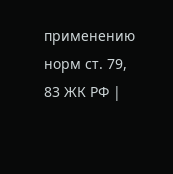применению норм ст. 79, 83 ЖК РФ |